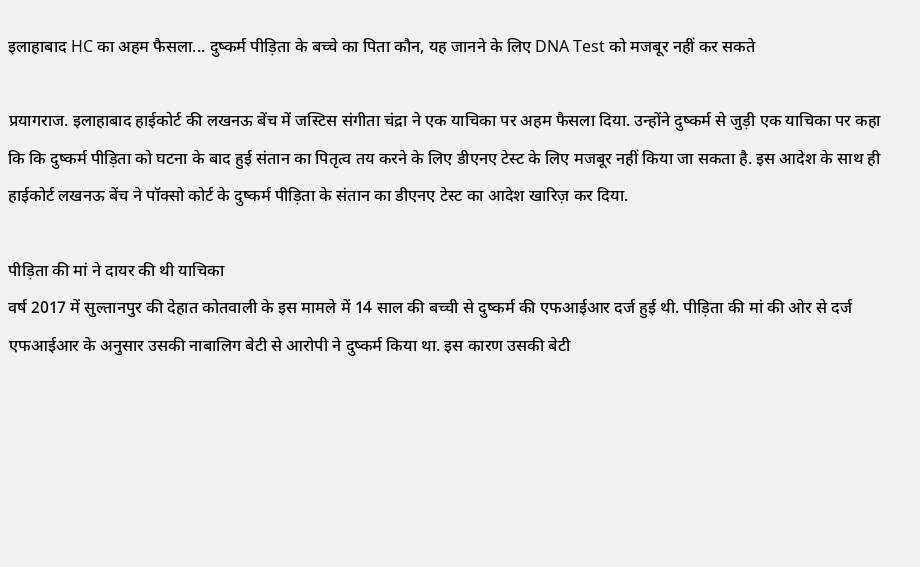इलाहाबाद HC का अहम फैसला... दुष्कर्म पीड़िता के बच्चे का पिता कौन, यह जानने के लिए DNA Test को मजबूर नहीं कर सकते

प्रयागराज. इलाहाबाद हाईकोर्ट की लखनऊ बेंच में जस्टिस संगीता चंद्रा ने एक याचिका पर अहम फैसला दिया. उन्होंने दुष्कर्म से जुड़ी एक याचिका पर कहा कि कि दुष्कर्म पीड़िता को घटना के बाद हुई संतान का पितृत्व तय करने के लिए डीएनए टेस्ट के लिए मजबूर नहीं किया जा सकता है. इस आदेश के साथ ही हाईकोर्ट लखनऊ बेंच ने पॉक्सो कोर्ट के दुष्कर्म पीड़िता के संतान का डीएनए टेस्ट का आदेश खारिज़ कर दिया.

पीड़िता की मां ने दायर की थी याचिका
वर्ष 2017 में सुल्तानपुर की देहात कोतवाली के इस मामले में 14 साल की बच्ची से दुष्कर्म की एफआईआर दर्ज हुई थी. पीड़िता की मां की ओर से दर्ज एफआईआर के अनुसार उसकी नाबालिग बेटी से आरोपी ने दुष्कर्म किया था. इस कारण उसकी बेटी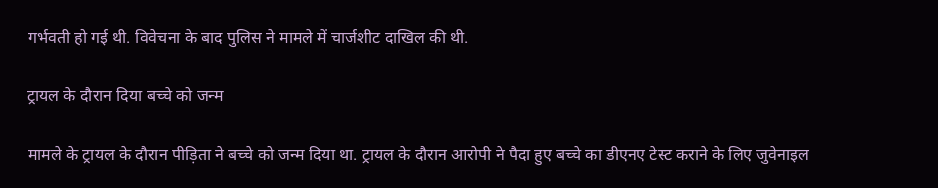गर्भवती हो गई थी. विवेचना के बाद पुलिस ने मामले में चार्जशीट दाखिल की थी.

ट्रायल के दौरान दिया बच्चे को जन्म

मामले के ट्रायल के दौरान पीड़िता ने बच्चे को जन्म दिया था. ट्रायल के दौरान आरोपी ने पैदा हुए बच्चे का डीएनए टेस्ट कराने के लिए जुवेनाइल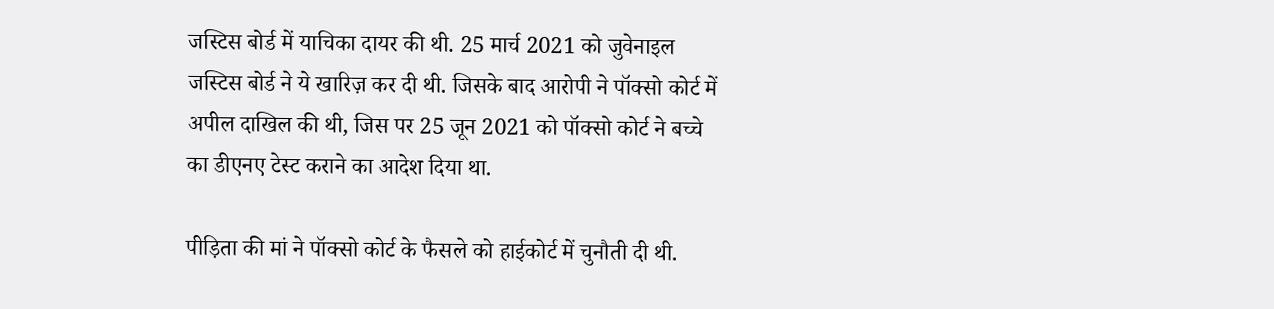जस्टिस बोर्ड में याचिका दायर की थी. 25 मार्च 2021 को जुवेनाइल जस्टिस बोर्ड ने ये खारिज़ कर दी थी. जिसके बाद आरोपी ने पॉक्सो कोर्ट में अपील दाखिल की थी, जिस पर 25 जून 2021 को पॉक्सो कोर्ट ने बच्चे का डीएनए टेस्ट कराने का आदेश दिया था.

पीड़िता की मां ने पॉक्सो कोर्ट के फैसले को हाईकोर्ट में चुनौती दी थी.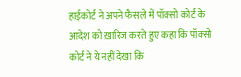हाईकोर्ट ने अपने फैसले में पॉक्सो कोर्ट के आदेश को ख़ारिज करते हुए कहा कि पॉक्सो कोर्ट ने ये नहीं देखा कि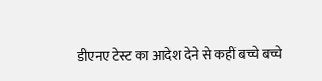डीएनए टेस्ट का आदेश देने से कहीं बच्चे बच्चे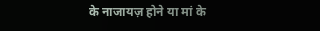के नाजायज़ होने या मां के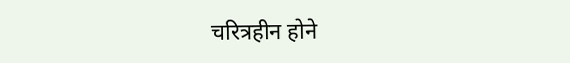चरित्रहीन होने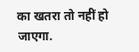का खतरा तो नहीं हो जाएगा.